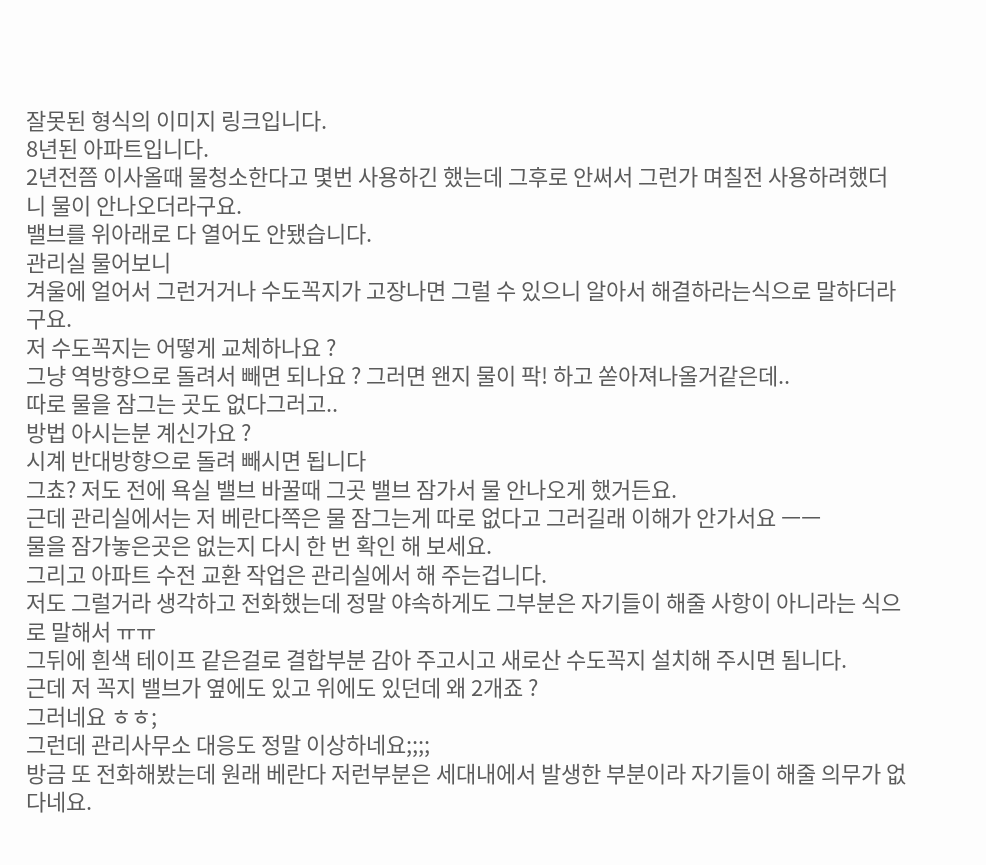잘못된 형식의 이미지 링크입니다.
8년된 아파트입니다.
2년전쯤 이사올때 물청소한다고 몇번 사용하긴 했는데 그후로 안써서 그런가 며칠전 사용하려했더니 물이 안나오더라구요.
밸브를 위아래로 다 열어도 안됐습니다.
관리실 물어보니
겨울에 얼어서 그런거거나 수도꼭지가 고장나면 그럴 수 있으니 알아서 해결하라는식으로 말하더라구요.
저 수도꼭지는 어떻게 교체하나요 ?
그냥 역방향으로 돌려서 빼면 되나요 ? 그러면 왠지 물이 팍! 하고 쏟아져나올거같은데..
따로 물을 잠그는 곳도 없다그러고..
방법 아시는분 계신가요 ?
시계 반대방향으로 돌려 빼시면 됩니다
그쵸? 저도 전에 욕실 밸브 바꿀때 그곳 밸브 잠가서 물 안나오게 했거든요.
근데 관리실에서는 저 베란다쪽은 물 잠그는게 따로 없다고 그러길래 이해가 안가서요 ㅡㅡ
물을 잠가놓은곳은 없는지 다시 한 번 확인 해 보세요.
그리고 아파트 수전 교환 작업은 관리실에서 해 주는겁니다.
저도 그럴거라 생각하고 전화했는데 정말 야속하게도 그부분은 자기들이 해줄 사항이 아니라는 식으로 말해서 ㅠㅠ
그뒤에 흰색 테이프 같은걸로 결합부분 감아 주고시고 새로산 수도꼭지 설치해 주시면 됨니다.
근데 저 꼭지 밸브가 옆에도 있고 위에도 있던데 왜 2개죠 ?
그러네요 ㅎㅎ;
그런데 관리사무소 대응도 정말 이상하네요;;;;
방금 또 전화해봤는데 원래 베란다 저런부분은 세대내에서 발생한 부분이라 자기들이 해줄 의무가 없다네요.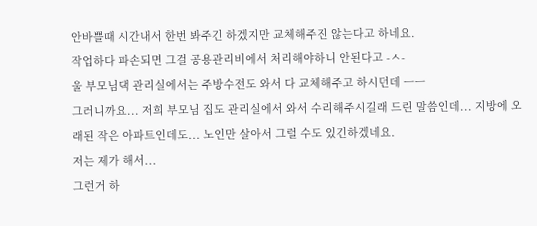안바쁠때 시간내서 한번 봐주긴 하겠지만 교체해주진 않는다고 하네요.
작업하다 파손되면 그걸 공용관리비에서 처리해야하니 안된다고 -ㅅ-
울 부모님댁 관리실에서는 주방수전도 와서 다 교체해주고 하시던데 ㅡㅡ
그러니까요... 저희 부모님 집도 관리실에서 와서 수리해주시길래 드린 말씀인데... 지방에 오래된 작은 아파트인데도... 노인만 살아서 그럴 수도 있긴하겠네요.
저는 제가 해서...
그런거 하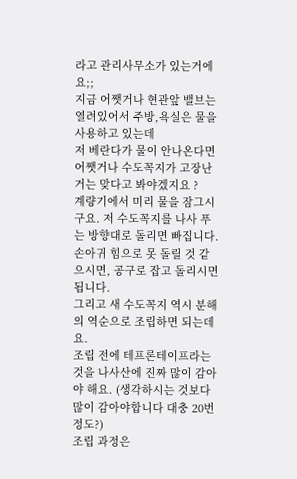라고 관리사무소가 있는거에요;;
지금 어쨋거나 현관앞 밸브는 열려있어서 주방,욕실은 물을 사용하고 있는데
저 베란다가 물이 안나온다면 어쨋거나 수도꼭지가 고장난거는 맞다고 봐야겠지요 ?
계량기에서 미리 물을 잠그시구요. 저 수도꼭지를 나사 푸는 방향대로 돌리면 빠집니다.
손아귀 힘으로 못 돌릴 것 같으시면, 공구로 잡고 돌리시면 됩니다.
그리고 새 수도꼭지 역시 분해의 역순으로 조립하면 되는데요.
조립 전에 테프론테이프라는 것을 나사산에 진짜 많이 감아야 해요. (생각하시는 것보다 많이 감아야합니다 대충 20번 정도?)
조립 과정은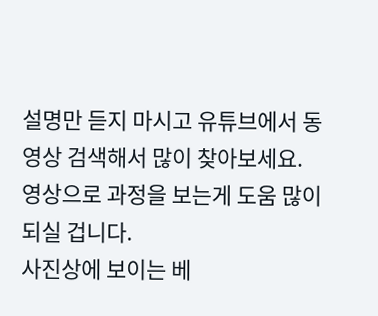설명만 듣지 마시고 유튜브에서 동영상 검색해서 많이 찾아보세요.
영상으로 과정을 보는게 도움 많이 되실 겁니다.
사진상에 보이는 베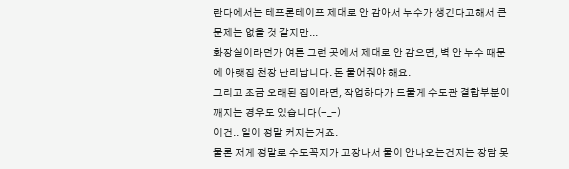란다에서는 테프론테이프 제대로 안 감아서 누수가 생긴다고해서 큰 문제는 없을 것 같지만...
화장실이라던가 여튼 그런 곳에서 제대로 안 감으면, 벽 안 누수 때문에 아랫집 천장 난리납니다. 돈 물어줘야 해요.
그리고 조금 오래된 집이라면, 작업하다가 드물게 수도관 결합부분이 깨지는 경우도 있습니다(-_-)
이건.. 일이 정말 커지는거죠.
물론 저게 정말로 수도꼭지가 고장나서 물이 안나오는건지는 장담 못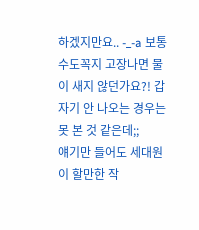하겠지만요.. -_-a 보통 수도꼭지 고장나면 물이 새지 않던가요?! 갑자기 안 나오는 경우는 못 본 것 같은데;;
얘기만 들어도 세대원이 할만한 작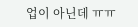업이 아닌데 ㅠㅠ